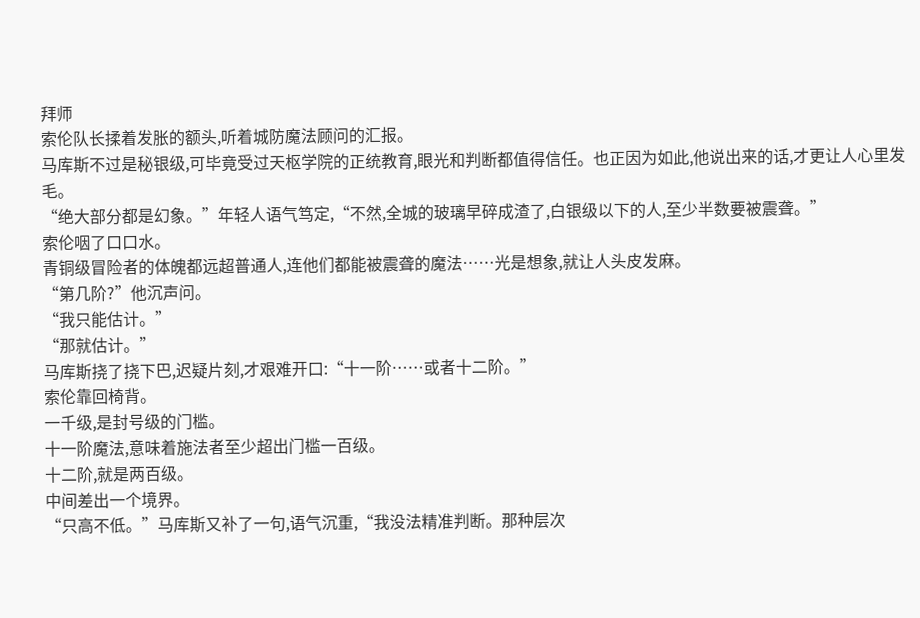拜师
索伦队长揉着发胀的额头,听着城防魔法顾问的汇报。
马库斯不过是秘银级,可毕竟受过天枢学院的正统教育,眼光和判断都值得信任。也正因为如此,他说出来的话,才更让人心里发毛。
“绝大部分都是幻象。”年轻人语气笃定,“不然,全城的玻璃早碎成渣了,白银级以下的人,至少半数要被震聋。”
索伦咽了口口水。
青铜级冒险者的体魄都远超普通人,连他们都能被震聋的魔法……光是想象,就让人头皮发麻。
“第几阶?”他沉声问。
“我只能估计。”
“那就估计。”
马库斯挠了挠下巴,迟疑片刻,才艰难开口:“十一阶……或者十二阶。”
索伦靠回椅背。
一千级,是封号级的门槛。
十一阶魔法,意味着施法者至少超出门槛一百级。
十二阶,就是两百级。
中间差出一个境界。
“只高不低。”马库斯又补了一句,语气沉重,“我没法精准判断。那种层次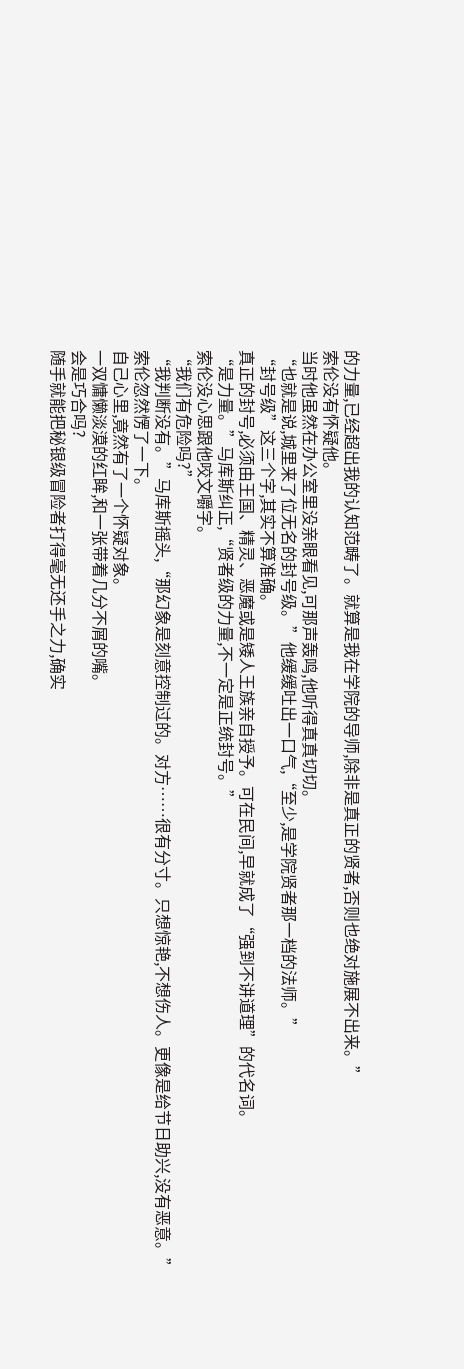的力量,已经超出我的认知范畴了。就算是我在学院的导师,除非是真正的贤者,否则也绝对施展不出来。”
索伦没有怀疑他。
当时他虽然在办公室里没亲眼看见,可那声轰鸣,他听得真真切切。
“也就是说,城里来了位无名的封号级。”他缓缓吐出一口气,“至少,是学院贤者那一档的法师。”
“封号级”这三个字,其实不算准确。
真正的封号,必须由王国、精灵、恶魔或是矮人王族亲自授予。可在民间,早就成了“强到不讲道理”的代名词。
“是力量。”马库斯纠正,“贤者级的力量,不一定是正统封号。”
索伦没心思跟他咬文嚼字。
“我们有危险吗?”
“我判断没有。”马库斯摇头,“那幻象是刻意控制过的。对方……很有分寸。只想惊艳,不想伤人。更像是给节日助兴,没有恶意。”
索伦忽然愣了一下。
自己心里,竟然有了一个怀疑对象。
一双慵懒淡漠的红眸,和一张带着几分不屑的嘴。
会是巧合吗?
随手就能把秘银级冒险者打得毫无还手之力,确实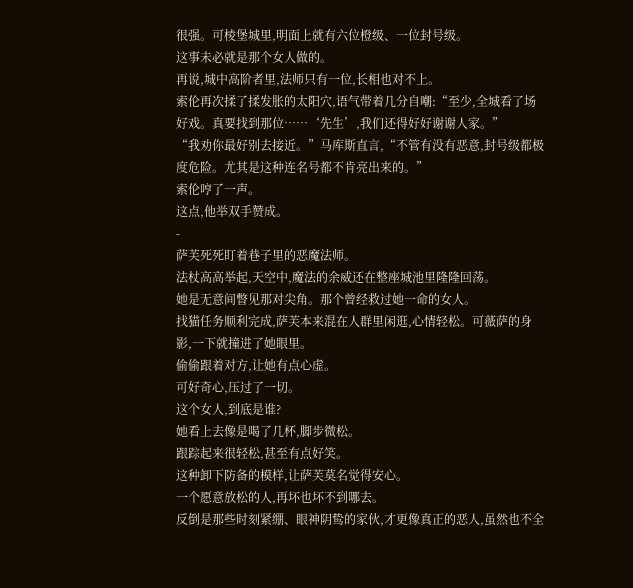很强。可棱堡城里,明面上就有六位橙级、一位封号级。
这事未必就是那个女人做的。
再说,城中高阶者里,法师只有一位,长相也对不上。
索伦再次揉了揉发胀的太阳穴,语气带着几分自嘲:“至少,全城看了场好戏。真要找到那位……‘先生’,我们还得好好谢谢人家。”
“我劝你最好别去接近。”马库斯直言,“不管有没有恶意,封号级都极度危险。尤其是这种连名号都不肯亮出来的。”
索伦哼了一声。
这点,他举双手赞成。
-
萨芙死死盯着巷子里的恶魔法师。
法杖高高举起,天空中,魔法的余威还在整座城池里隆隆回荡。
她是无意间瞥见那对尖角。那个曾经救过她一命的女人。
找猫任务顺利完成,萨芙本来混在人群里闲逛,心情轻松。可薇萨的身影,一下就撞进了她眼里。
偷偷跟着对方,让她有点心虚。
可好奇心,压过了一切。
这个女人,到底是谁?
她看上去像是喝了几杯,脚步微松。
跟踪起来很轻松,甚至有点好笑。
这种卸下防备的模样,让萨芙莫名觉得安心。
一个愿意放松的人,再坏也坏不到哪去。
反倒是那些时刻紧绷、眼神阴鸷的家伙,才更像真正的恶人,虽然也不全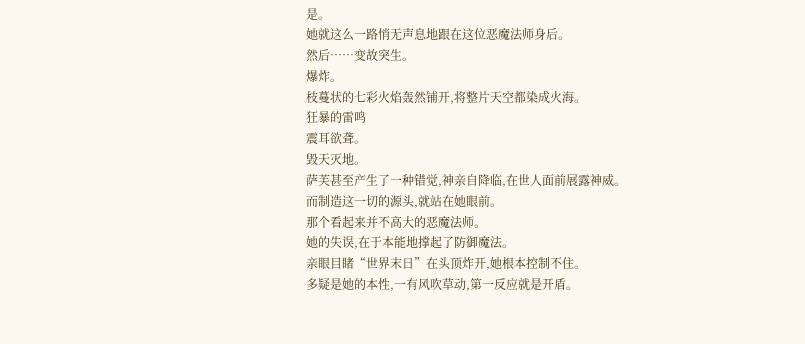是。
她就这么一路悄无声息地跟在这位恶魔法师身后。
然后……变故突生。
爆炸。
枝蔓状的七彩火焰轰然铺开,将整片天空都染成火海。
狂暴的雷鸣
震耳欲聋。
毁天灭地。
萨芙甚至产生了一种错觉,神亲自降临,在世人面前展露神威。
而制造这一切的源头,就站在她眼前。
那个看起来并不高大的恶魔法师。
她的失误,在于本能地撑起了防御魔法。
亲眼目睹“世界末日”在头顶炸开,她根本控制不住。
多疑是她的本性,一有风吹草动,第一反应就是开盾。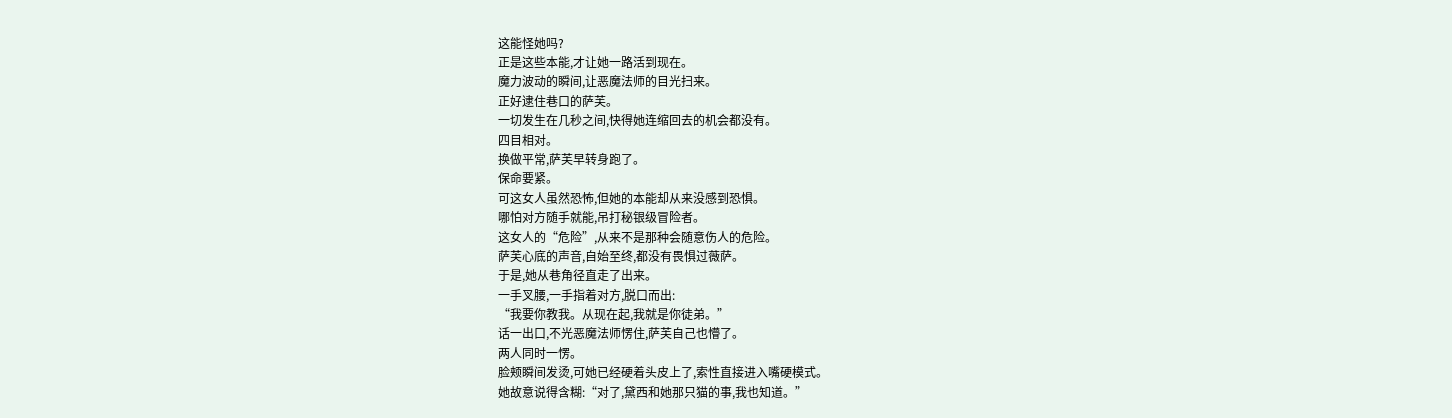这能怪她吗?
正是这些本能,才让她一路活到现在。
魔力波动的瞬间,让恶魔法师的目光扫来。
正好逮住巷口的萨芙。
一切发生在几秒之间,快得她连缩回去的机会都没有。
四目相对。
换做平常,萨芙早转身跑了。
保命要紧。
可这女人虽然恐怖,但她的本能却从来没感到恐惧。
哪怕对方随手就能,吊打秘银级冒险者。
这女人的“危险”,从来不是那种会随意伤人的危险。
萨芙心底的声音,自始至终,都没有畏惧过薇萨。
于是,她从巷角径直走了出来。
一手叉腰,一手指着对方,脱口而出:
“我要你教我。从现在起,我就是你徒弟。”
话一出口,不光恶魔法师愣住,萨芙自己也懵了。
两人同时一愣。
脸颊瞬间发烫,可她已经硬着头皮上了,索性直接进入嘴硬模式。
她故意说得含糊:“对了,黛西和她那只猫的事,我也知道。”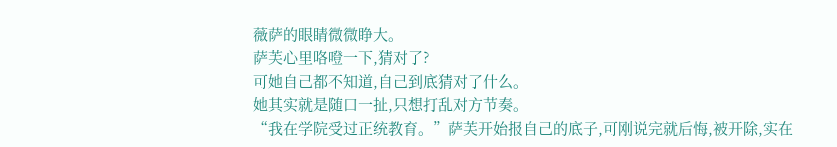薇萨的眼睛微微睁大。
萨芙心里咯噔一下,猜对了?
可她自己都不知道,自己到底猜对了什么。
她其实就是随口一扯,只想打乱对方节奏。
“我在学院受过正统教育。”萨芙开始报自己的底子,可刚说完就后悔,被开除,实在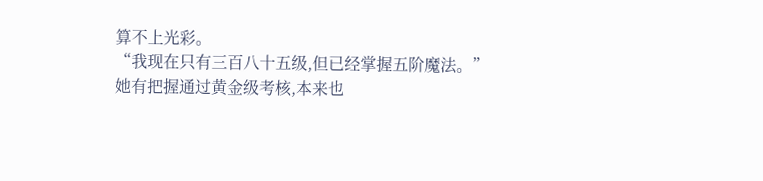算不上光彩。
“我现在只有三百八十五级,但已经掌握五阶魔法。”
她有把握通过黄金级考核,本来也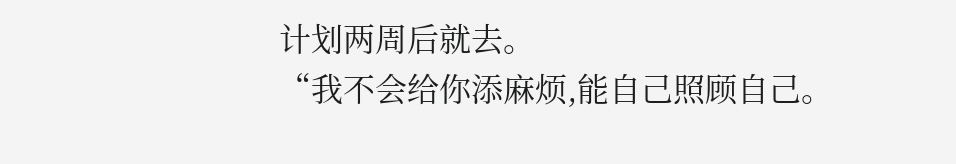计划两周后就去。
“我不会给你添麻烦,能自己照顾自己。